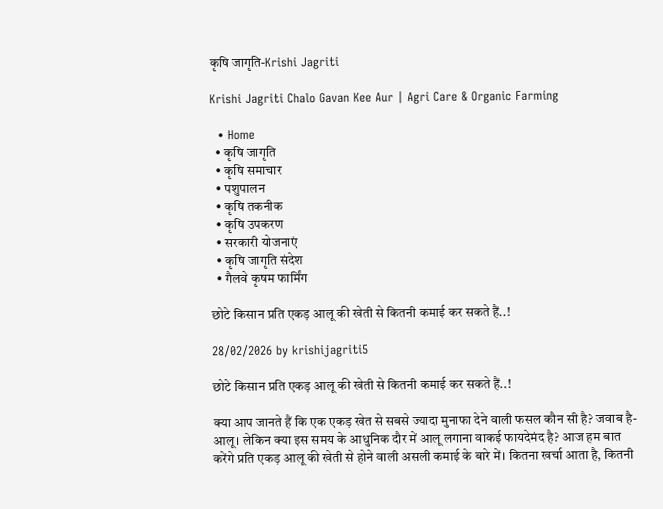कृषि जागृति-Krishi Jagriti

Krishi Jagriti Chalo Gavan Kee Aur | Agri Care & Organic Farming

  • Home
  • कृषि जागृति
  • कृषि समाचार
  • पशुपालन
  • कृषि तकनीक
  • कृषि उपकरण
  • सरकारी योजनाएं
  • कृषि जागृति संदेश
  • गैलवे कृषम फार्मिंग

छोटे किसान प्रति एकड़ आलू की खेती से कितनी कमाई कर सकते हैं..!

28/02/2026 by krishijagriti5

छोटे किसान प्रति एकड़ आलू की खेती से कितनी कमाई कर सकते हैं..!

क्या आप जानते हैं कि एक एकड़ खेत से सबसे ज्यादा मुनाफा देने वाली फसल कौन सी है? जवाब है- आलू। लेकिन क्या इस समय के आधुनिक दौर में आलू लगाना वाकई फायदेमंद है? आज हम बात करेंगे प्रति एकड़ आलू की खेती से होने वाली असली कमाई के बारे में। कितना खर्चा आता है, कितनी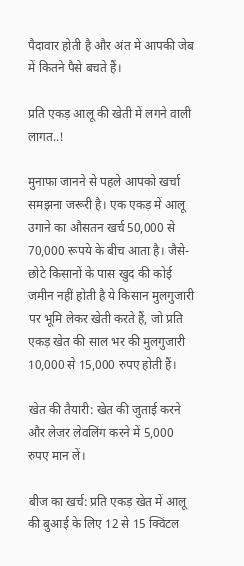पैदावार होती है और अंत में आपकी जेब में कितने पैसे बचते हैं।

प्रति एकड़ आलू की खेती में लगने वाली लागत..!

मुनाफा जानने से पहले आपको खर्चा समझना जरूरी है। एक एकड़ में आलू उगाने का औसतन खर्च 50,000 से 70,000 रूपये के बीच आता है। जैसे- छोटे किसानों के पास खुद की कोई जमीन नहीं होती है ये किसान मुलगुजारी पर भूमि लेकर खेती करते हैं, जो प्रति एकड़ खेत की साल भर की मुलगुजारी 10,000 से 15,000 रुपए होती हैं।

खेत की तैयारी: खेत की जुताई करने और लेजर लेवलिंग करने में 5,000 रुपए मान लें।

बीज का खर्च: प्रति एकड़ खेत में आलू की बुआई के लिए 12 से 15 क्विंटल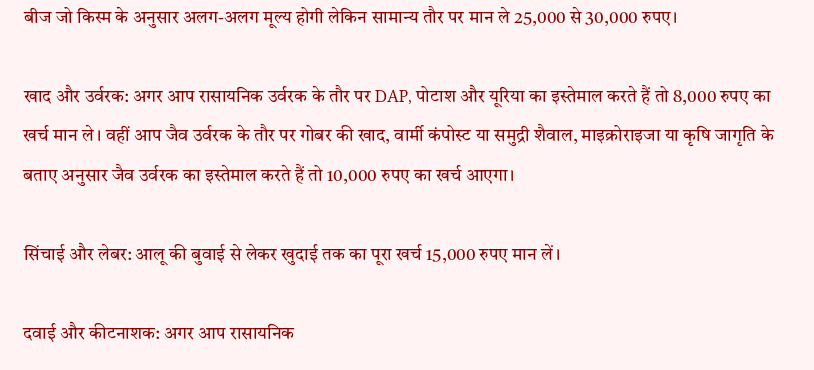बीज जो किस्म के अनुसार अलग-अलग मूल्य होगी लेकिन सामान्य तौर पर मान ले 25,000 से 30,000 रुपए।

खाद और उर्वरक: अगर आप रासायनिक उर्वरक के तौर पर DAP, पोटाश और यूरिया का इस्तेमाल करते हैं तो 8,000 रुपए का खर्च मान ले। वहीं आप जैव उर्वरक के तौर पर गोबर की खाद, वार्मी कंपोस्ट या समुद्री शैवाल, माइक्रोराइजा या कृषि जागृति के बताए अनुसार जैव उर्वरक का इस्तेमाल करते हैं तो 10,000 रुपए का खर्च आएगा।

सिंचाई और लेबर: आलू की बुवाई से लेकर खुदाई तक का पूरा खर्च 15,000 रुपए मान लें।

दवाई और कीटनाशक: अगर आप रासायनिक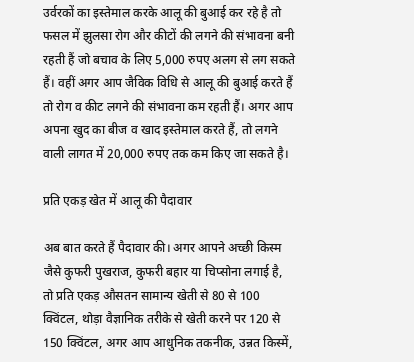उर्वरकों का इस्तेमाल करके आलू की बुआई कर रहे है तो फसल में झुलसा रोग और कीटों की लगने की संभावना बनी रहती हैं जो बचाव के लिए 5,000 रुपए अलग से लग सकते हैं। वहीं अगर आप जैविक विधि से आलू की बुआई करते हैं तो रोग व कीट लगने की संभावना कम रहती हैं। अगर आप अपना खुद का बीज व खाद इस्तेमाल करते हैं, तो लगने वाली लागत में 20,000 रुपए तक कम किए जा सकते है।

प्रति एकड़ खेत में आलू की पैदावार

अब बात करते हैं पैदावार की। अगर आपने अच्छी किस्म जैसे कुफरी पुखराज, कुफरी बहार या चिप्सोना लगाई है, तो प्रति एकड़ औसतन सामान्य खेती से 80 से 100 क्विंटल, थोड़ा वैज्ञानिक तरीके से खेती करने पर 120 से 150 क्विंटल, अगर आप आधुनिक तकनीक, उन्नत किस्में,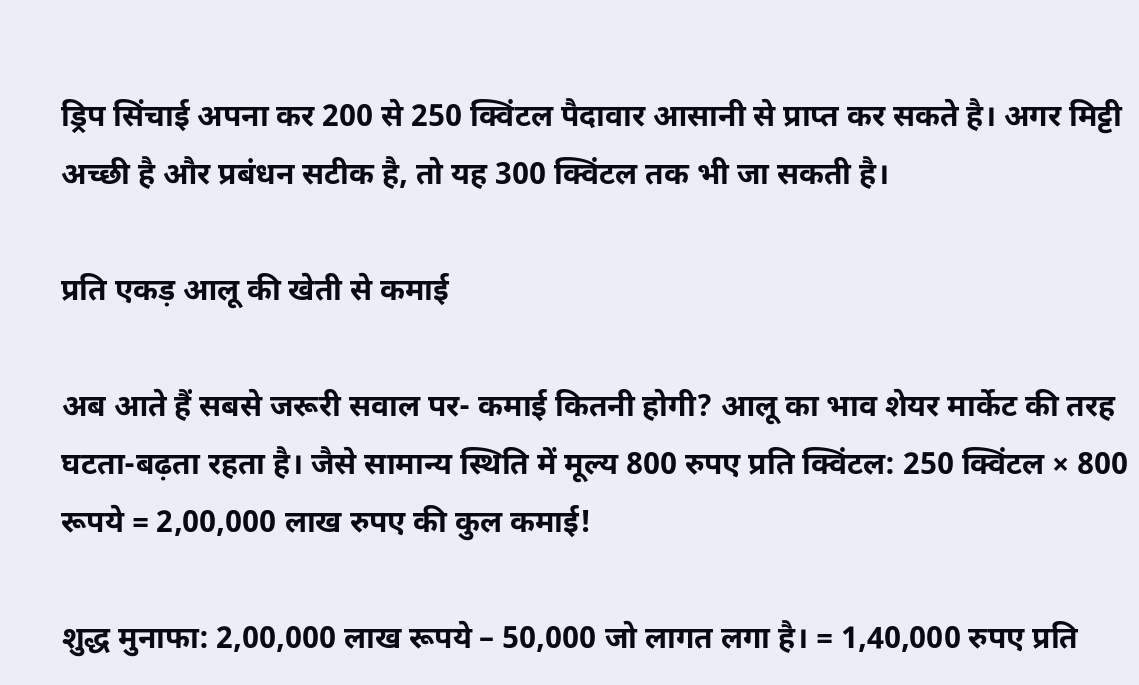ड्रिप सिंचाई अपना कर 200 से 250 क्विंटल पैदावार आसानी से प्राप्त कर सकते है। अगर मिट्टी अच्छी है और प्रबंधन सटीक है, तो यह 300 क्विंटल तक भी जा सकती है।

प्रति एकड़ आलू की खेती से कमाई

अब आते हैं सबसे जरूरी सवाल पर- कमाई कितनी होगी? आलू का भाव शेयर मार्केट की तरह घटता-बढ़ता रहता है। जैसे सामान्य स्थिति में मूल्य 800 रुपए प्रति क्विंटल: 250 क्विंटल × 800 रूपये = 2,00,000 लाख रुपए की कुल कमाई!

शुद्ध मुनाफा: 2,00,000 लाख रूपये – 50,000 जो लागत लगा है। = 1,40,000 रुपए प्रति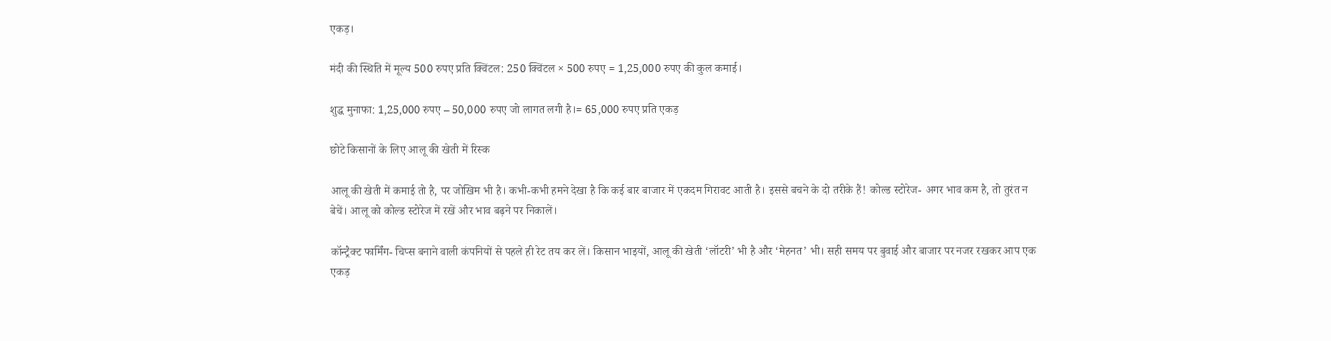एकड़।

मंदी की स्थिति में मूल्य 500 रुपए प्रति क्विंटल: 250 क्विंटल × 500 रुपए = 1,25,000 रुपए की कुल कमाई।

शुद्ध मुनाफा: 1,25,000 रुपए – 50,000 रुपए जो लागत लगी है।= 65,000 रुपए प्रति एकड़

छोटे किसानों के लिए आलू की खेती में रिस्क

आलू की खेती में कमाई तो है, पर जोखिम भी है। कभी-कभी हमने देखा है कि कई बार बाजार में एकदम गिरावट आती है। इससे बचने के दो तरीके हैं! कोल्ड स्टोरेज- अगर भाव कम है, तो तुरंत न बेचें। आलू को कोल्ड स्टोरेज में रखें और भाव बढ़ने पर निकालें।

कॉन्ट्रैक्ट फार्मिंग- चिप्स बनाने वाली कंपनियों से पहले ही रेट तय कर लें। किसान भाइयों, आलू की खेती ‘लॉटरी’ भी है और ‘मेहनत’ भी। सही समय पर बुवाई और बाजार पर नजर रखकर आप एक एकड़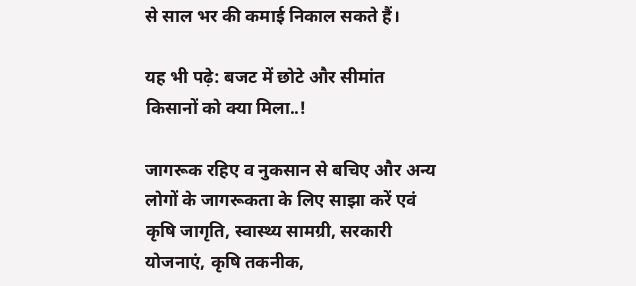से साल भर की कमाई निकाल सकते हैं।

यह भी पढ़े: बजट में छोटे और सीमांत किसानों को क्या मिला..!

जागरूक रहिए व नुकसान से बचिए और अन्य लोगों के जागरूकता के लिए साझा करें एवं कृषि जागृति, स्वास्थ्य सामग्री, सरकारी योजनाएं, कृषि तकनीक,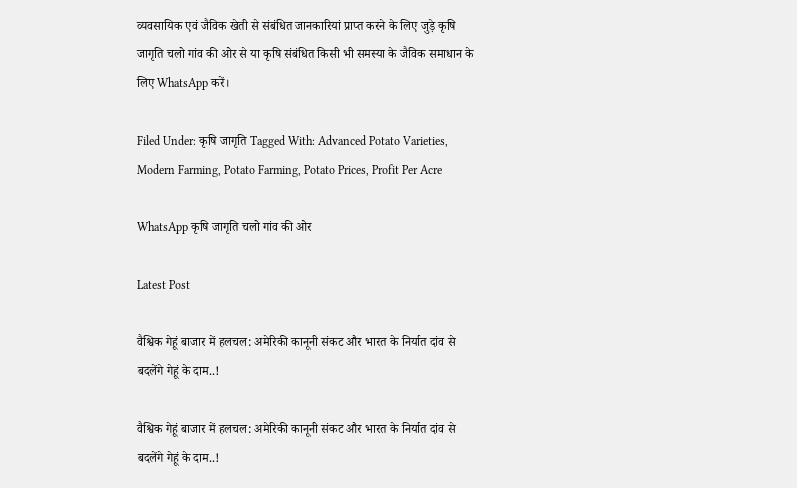व्यवसायिक एवं जैविक खेती से संबंधित जानकारियां प्राप्त करने के लिए जुड़े कृषि जागृति चलो गांव की ओर से या कृषि संबंधित किसी भी समस्या के जैविक समाधान के लिए WhatsApp करें।

Filed Under: कृषि जागृति Tagged With: Advanced Potato Varieties, Modern Farming, Potato Farming, Potato Prices, Profit Per Acre

WhatsApp कृषि जागृति चलो गांव की ओर

Latest Post

वैश्विक गेहूं बाजार में हलचल: अमेरिकी कानूनी संकट और भारत के निर्यात दांव से बदलेंगे गेहूं के दाम..!

वैश्विक गेहूं बाजार में हलचल: अमेरिकी कानूनी संकट और भारत के निर्यात दांव से बदलेंगे गेहूं के दाम..!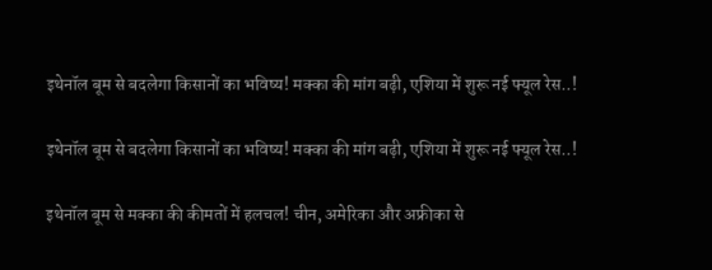इथेनॉल बूम से बदलेगा किसानों का भविष्य! मक्का की मांग बढ़ी, एशिया में शुरू नई फ्यूल रेस..!

इथेनॉल बूम से बदलेगा किसानों का भविष्य! मक्का की मांग बढ़ी, एशिया में शुरू नई फ्यूल रेस..!

इथेनॉल बूम से मक्का की कीमतों में हलचल! चीन, अमेरिका और अफ्रीका से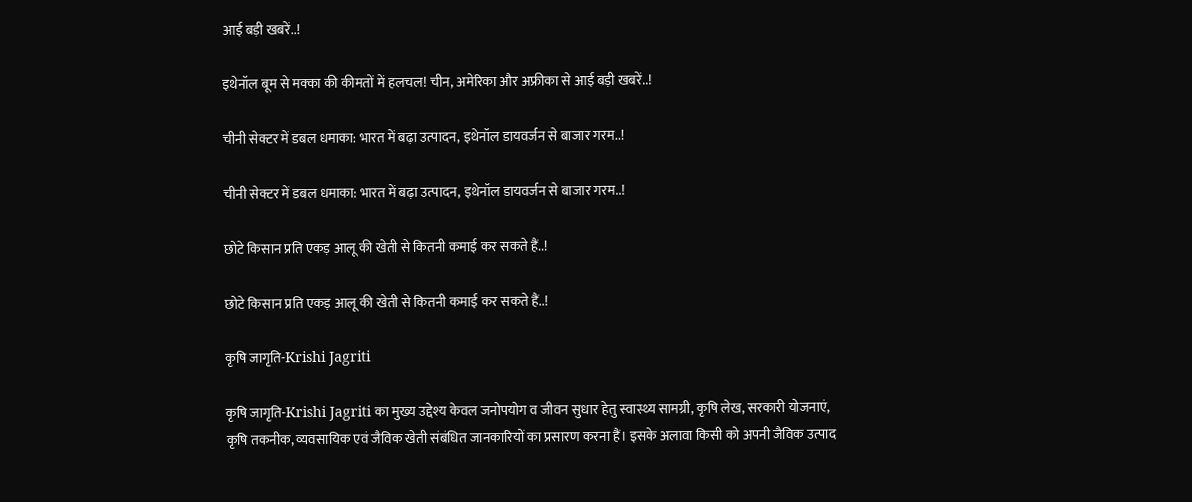आई बड़ी खबरें..!

इथेनॉल बूम से मक्का की कीमतों में हलचल! चीन, अमेरिका और अफ्रीका से आई बड़ी खबरें..!

चीनी सेक्टर में डबल धमाका: भारत में बढ़ा उत्पादन, इथेनॉल डायवर्जन से बाजार गरम..!

चीनी सेक्टर में डबल धमाका: भारत में बढ़ा उत्पादन, इथेनॉल डायवर्जन से बाजार गरम..!

छोटे किसान प्रति एकड़ आलू की खेती से कितनी कमाई कर सकते हैं..!

छोटे किसान प्रति एकड़ आलू की खेती से कितनी कमाई कर सकते हैं..!

कृषि जागृति-Krishi Jagriti

कृषि जागृति-Krishi Jagriti का मुख्य उद्देश्य केवल जनोपयोग व जीवन सुधार हेतु स्वास्थ्य सामग्री, कृषि लेख, सरकारी योजनाएं, कृषि तकनीक, व्यवसायिक एवं जैविक खेती संबंधित जानकारियों का प्रसारण करना हैं। इसके अलावा किसी को अपनी जैविक उत्पाद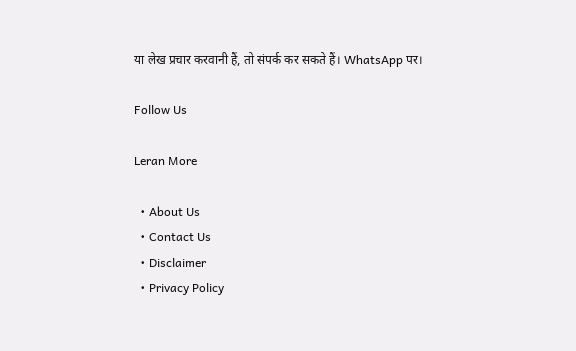या लेख प्रचार करवानी हैं, तो संपर्क कर सकते हैं। WhatsApp पर।

Follow Us

Leran More

  • About Us
  • Contact Us
  • Disclaimer
  • Privacy Policy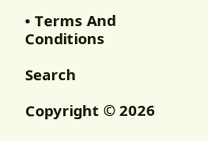• Terms And Conditions

Search

Copyright © 2026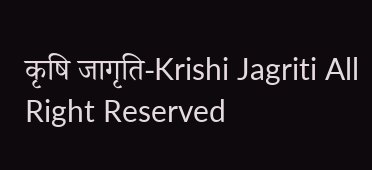कृषि जागृति-Krishi Jagriti All Right Reserved